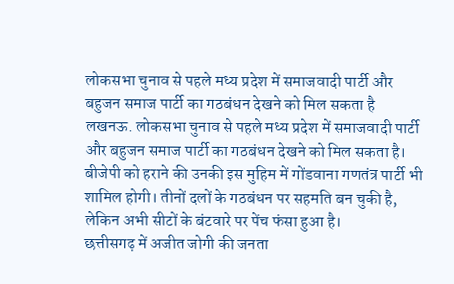लोकसभा चुनाव से पहले मध्य प्रदेश में समाजवादी पार्टी और बहुजन समाज पार्टी का गठबंधन देखने को मिल सकता है
लखनऊ. लोकसभा चुनाव से पहले मध्य प्रदेश में समाजवादी पार्टी और बहुजन समाज पार्टी का गठबंधन देखने को मिल सकता है। बीजेपी को हराने की उनकी इस मुहिम में गोंडवाना गणतंत्र पार्टी भी शामिल होगी। तीनों दलों के गठबंधन पर सहमति बन चुकी है, लेकिन अभी सीटों के बंटवारे पर पेंच फंसा हुआ है।
छत्तीसगढ़ में अजीत जोगी की जनता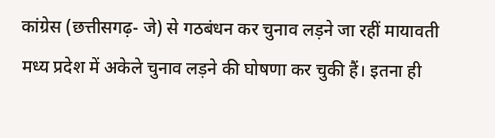कांग्रेस (छत्तीसगढ़- जे) से गठबंधन कर चुनाव लड़ने जा रहीं मायावती मध्य प्रदेश में अकेले चुनाव लड़ने की घोषणा कर चुकी हैं। इतना ही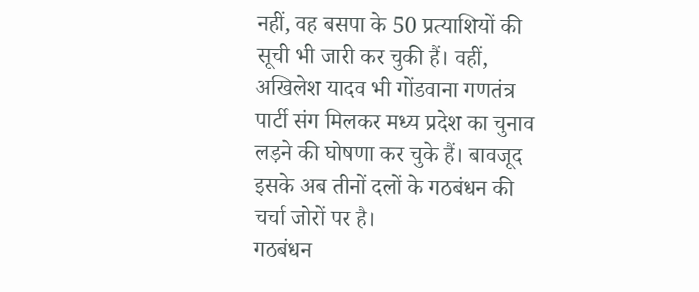नहीं, वह बसपा के 50 प्रत्याशियों की सूची भी जारी कर चुकी हैं। वहीं, अखिलेश यादव भी गोंडवाना गणतंत्र पार्टी संग मिलकर मध्य प्रदेश का चुनाव लड़ने की घोषणा कर चुके हैं। बावजूद इसके अब तीनों दलों के गठबंधन की चर्चा जोरों पर है।
गठबंधन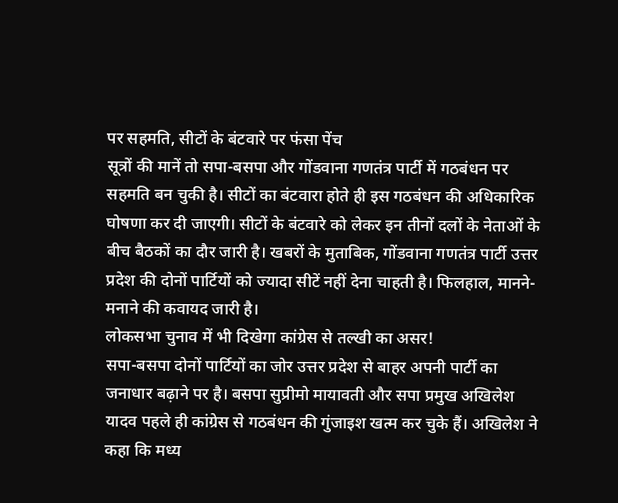पर सहमति, सीटों के बंटवारे पर फंसा पेंच
सूत्रों की मानें तो सपा-बसपा और गोंडवाना गणतंत्र पार्टी में गठबंधन पर सहमति बन चुकी है। सीटों का बंटवारा होते ही इस गठबंधन की अधिकारिक घोषणा कर दी जाएगी। सीटों के बंटवारे को लेकर इन तीनों दलों के नेताओं के बीच बैठकों का दौर जारी है। खबरों के मुताबिक, गोंडवाना गणतंत्र पार्टी उत्तर प्रदेश की दोनों पार्टियों को ज्यादा सीटें नहीं देना चाहती है। फिलहाल, मानने-मनाने की कवायद जारी है।
लोकसभा चुनाव में भी दिखेगा कांग्रेस से तल्खी का असर!
सपा-बसपा दोनों पार्टियों का जोर उत्तर प्रदेश से बाहर अपनी पार्टी का जनाधार बढ़ाने पर है। बसपा सुप्रीमो मायावती और सपा प्रमुख अखिलेश यादव पहले ही कांग्रेस से गठबंधन की गुंजाइश खत्म कर चुके हैं। अखिलेश ने कहा कि मध्य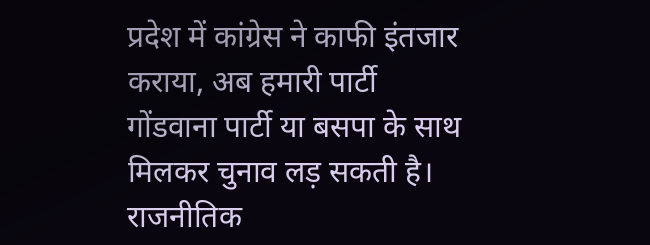प्रदेश में कांग्रेस ने काफी इंतजार कराया, अब हमारी पार्टी गोंडवाना पार्टी या बसपा के साथ मिलकर चुनाव लड़ सकती है। राजनीतिक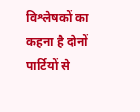विश्लेषकों का कहना है दोनों पार्टियों से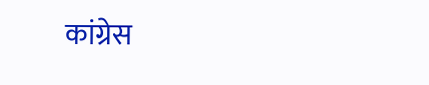कांग्रेस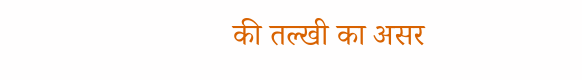की तल्खी का असर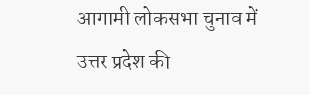आगामी लोकसभा चुनाव में उत्तर प्रदेश की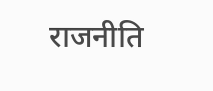राजनीति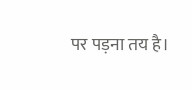पर पड़ना तय है।